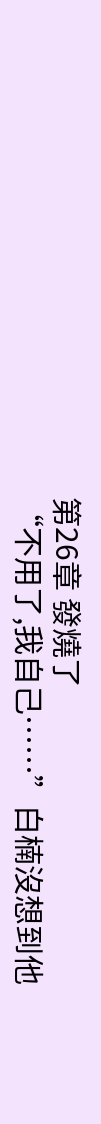第26章 發燒了
“不用了,我自己……”白楠沒想到他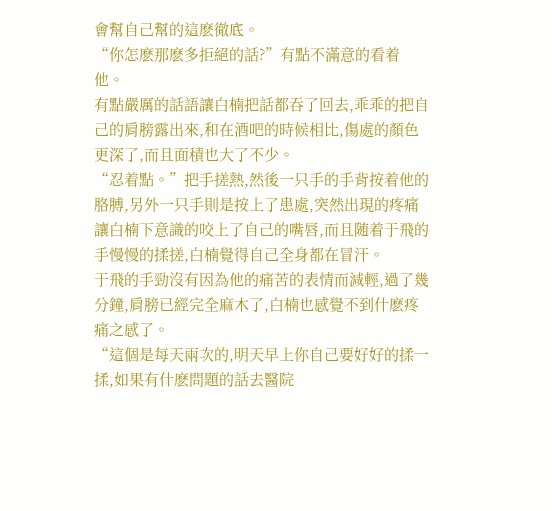會幫自己幫的這麽徹底。
“你怎麽那麽多拒絕的話?”有點不滿意的看着他。
有點嚴厲的話語讓白楠把話都吞了回去,乖乖的把自己的肩膀露出來,和在酒吧的時候相比,傷處的顏色更深了,而且面積也大了不少。
“忍着點。”把手搓熱,然後一只手的手背按着他的胳膊,另外一只手則是按上了患處,突然出現的疼痛讓白楠下意識的咬上了自己的嘴唇,而且随着于飛的手慢慢的揉搓,白楠覺得自己全身都在冒汗。
于飛的手勁沒有因為他的痛苦的表情而減輕,過了幾分鐘,肩膀已經完全麻木了,白楠也感覺不到什麽疼痛之感了。
“這個是每天兩次的,明天早上你自己要好好的揉一揉,如果有什麽問題的話去醫院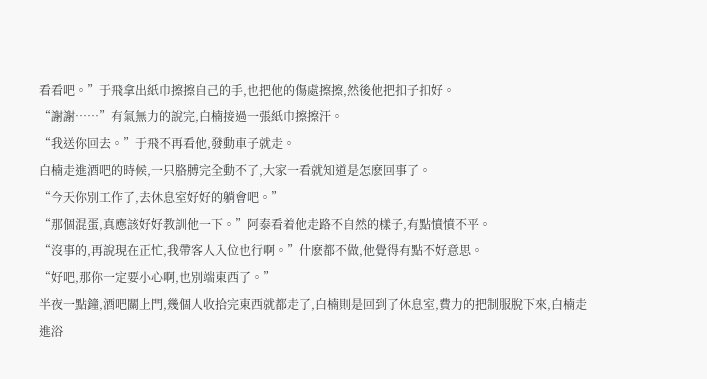看看吧。”于飛拿出紙巾擦擦自己的手,也把他的傷處擦擦,然後他把扣子扣好。
“謝謝……”有氣無力的說完,白楠接過一張紙巾擦擦汗。
“我送你回去。”于飛不再看他,發動車子就走。
白楠走進酒吧的時候,一只胳膊完全動不了,大家一看就知道是怎麽回事了。
“今天你別工作了,去休息室好好的躺會吧。”
“那個混蛋,真應該好好教訓他一下。”阿泰看着他走路不自然的樣子,有點憤憤不平。
“沒事的,再說現在正忙,我帶客人入位也行啊。”什麽都不做,他覺得有點不好意思。
“好吧,那你一定要小心啊,也別端東西了。”
半夜一點鐘,酒吧關上門,幾個人收拾完東西就都走了,白楠則是回到了休息室,費力的把制服脫下來,白楠走進浴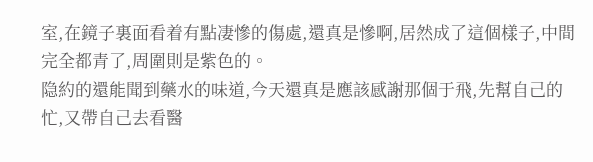室,在鏡子裏面看着有點凄慘的傷處,還真是慘啊,居然成了這個樣子,中間完全都青了,周圍則是紫色的。
隐約的還能聞到藥水的味道,今天還真是應該感謝那個于飛,先幫自己的忙,又帶自己去看醫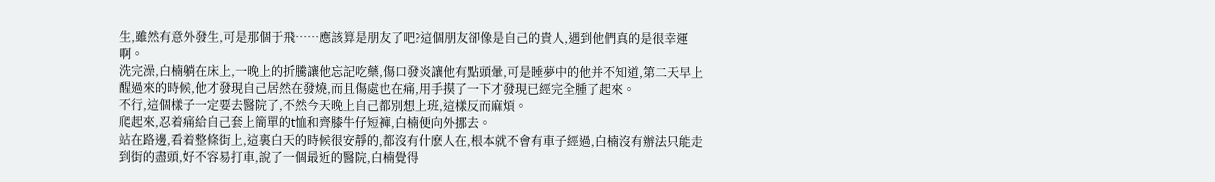生,雖然有意外發生,可是那個于飛……應該算是朋友了吧?這個朋友卻像是自己的貴人,遇到他們真的是很幸運啊。
洗完澡,白楠躺在床上,一晚上的折騰讓他忘記吃藥,傷口發炎讓他有點頭暈,可是睡夢中的他并不知道,第二天早上醒過來的時候,他才發現自己居然在發燒,而且傷處也在痛,用手摸了一下才發現已經完全腫了起來。
不行,這個樣子一定要去醫院了,不然今天晚上自己都別想上班,這樣反而麻煩。
爬起來,忍着痛給自己套上簡單的t恤和齊膝牛仔短褲,白楠便向外挪去。
站在路邊,看着整條街上,這裏白天的時候很安靜的,都沒有什麽人在,根本就不會有車子經過,白楠沒有辦法只能走到街的盡頭,好不容易打車,說了一個最近的醫院,白楠覺得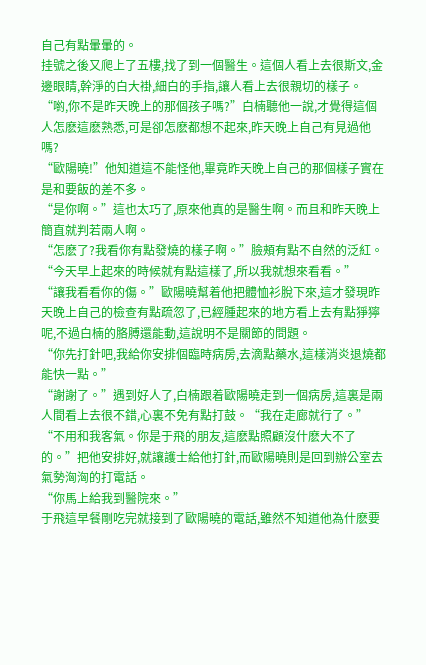自己有點暈暈的。
挂號之後又爬上了五樓,找了到一個醫生。這個人看上去很斯文,金邊眼睛,幹淨的白大褂,細白的手指,讓人看上去很親切的樣子。
“喲,你不是昨天晚上的那個孩子嗎?”白楠聽他一說,才覺得這個人怎麽這麽熟悉,可是卻怎麽都想不起來,昨天晚上自己有見過他嗎?
“歐陽曉!”他知道這不能怪他,畢竟昨天晚上自己的那個樣子實在是和要飯的差不多。
“是你啊。”這也太巧了,原來他真的是醫生啊。而且和昨天晚上簡直就判若兩人啊。
“怎麽了?我看你有點發燒的樣子啊。”臉頰有點不自然的泛紅。
“今天早上起來的時候就有點這樣了,所以我就想來看看。”
“讓我看看你的傷。”歐陽曉幫着他把體恤衫脫下來,這才發現昨天晚上自己的檢查有點疏忽了,已經腫起來的地方看上去有點猙獰呢,不過白楠的胳膊還能動,這說明不是關節的問題。
“你先打針吧,我給你安排個臨時病房,去滴點藥水,這樣消炎退燒都能快一點。”
“謝謝了。”遇到好人了,白楠跟着歐陽曉走到一個病房,這裏是兩人間看上去很不錯,心裏不免有點打鼓。“我在走廊就行了。”
“不用和我客氣。你是于飛的朋友,這麽點照顧沒什麽大不了的。”把他安排好,就讓護士給他打針,而歐陽曉則是回到辦公室去氣勢洶洶的打電話。
“你馬上給我到醫院來。”
于飛這早餐剛吃完就接到了歐陽曉的電話,雖然不知道他為什麽要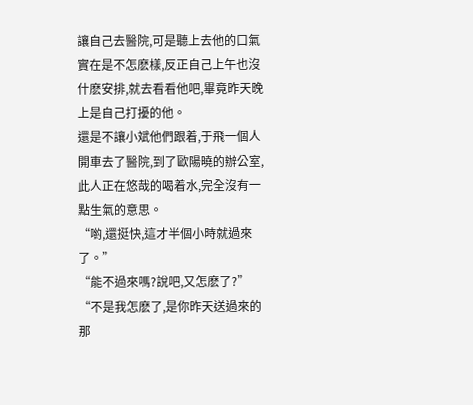讓自己去醫院,可是聽上去他的口氣實在是不怎麽樣,反正自己上午也沒什麽安排,就去看看他吧,畢竟昨天晚上是自己打擾的他。
還是不讓小斌他們跟着,于飛一個人開車去了醫院,到了歐陽曉的辦公室,此人正在悠哉的喝着水,完全沒有一點生氣的意思。
“喲,還挺快,這才半個小時就過來了。”
“能不過來嗎?說吧,又怎麽了?”
“不是我怎麽了,是你昨天送過來的那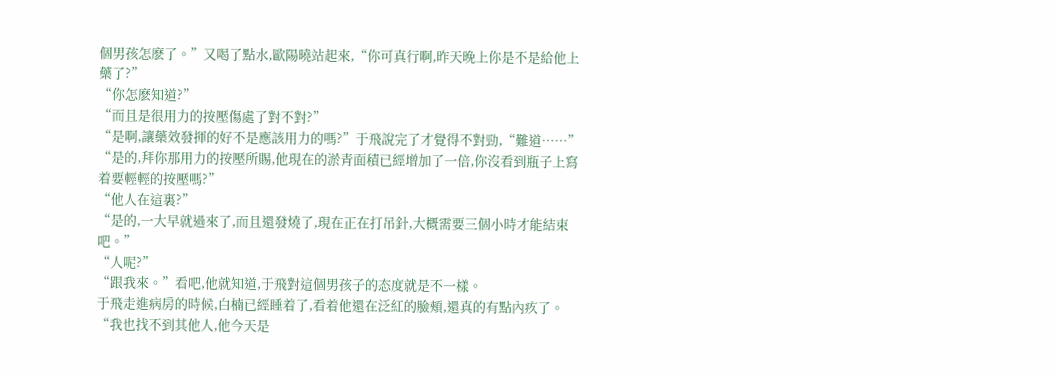個男孩怎麽了。”又喝了點水,歐陽曉站起來,“你可真行啊,昨天晚上你是不是給他上藥了?”
“你怎麽知道?”
“而且是很用力的按壓傷處了對不對?”
“是啊,讓藥效發揮的好不是應該用力的嗎?”于飛說完了才覺得不對勁,“難道……”
“是的,拜你那用力的按壓所賜,他現在的淤青面積已經增加了一倍,你沒看到瓶子上寫着要輕輕的按壓嗎?”
“他人在這裏?”
“是的,一大早就過來了,而且還發燒了,現在正在打吊針,大概需要三個小時才能結束吧。”
“人呢?”
“跟我來。”看吧,他就知道,于飛對這個男孩子的态度就是不一樣。
于飛走進病房的時候,白楠已經睡着了,看着他還在泛紅的臉頰,還真的有點內疚了。
“我也找不到其他人,他今天是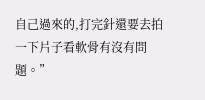自己過來的,打完針還要去拍一下片子看軟骨有沒有問題。”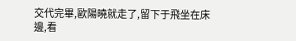交代完畢,歐陽曉就走了,留下于飛坐在床邊,看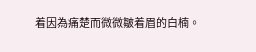着因為痛楚而微微皺着眉的白楠。